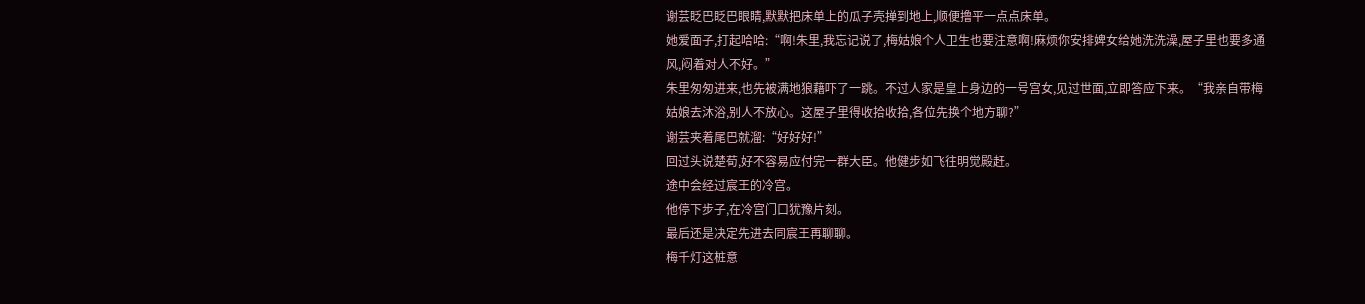谢芸眨巴眨巴眼睛,默默把床单上的瓜子壳掸到地上,顺便撸平一点点床单。
她爱面子,打起哈哈:“啊!朱里,我忘记说了,梅姑娘个人卫生也要注意啊!麻烦你安排婢女给她洗洗澡,屋子里也要多通风,闷着对人不好。”
朱里匆匆进来,也先被满地狼藉吓了一跳。不过人家是皇上身边的一号宫女,见过世面,立即答应下来。“我亲自带梅姑娘去沐浴,别人不放心。这屋子里得收拾收拾,各位先换个地方聊?”
谢芸夹着尾巴就溜:“好好好!”
回过头说楚荀,好不容易应付完一群大臣。他健步如飞往明觉殿赶。
途中会经过宸王的冷宫。
他停下步子,在冷宫门口犹豫片刻。
最后还是决定先进去同宸王再聊聊。
梅千灯这桩意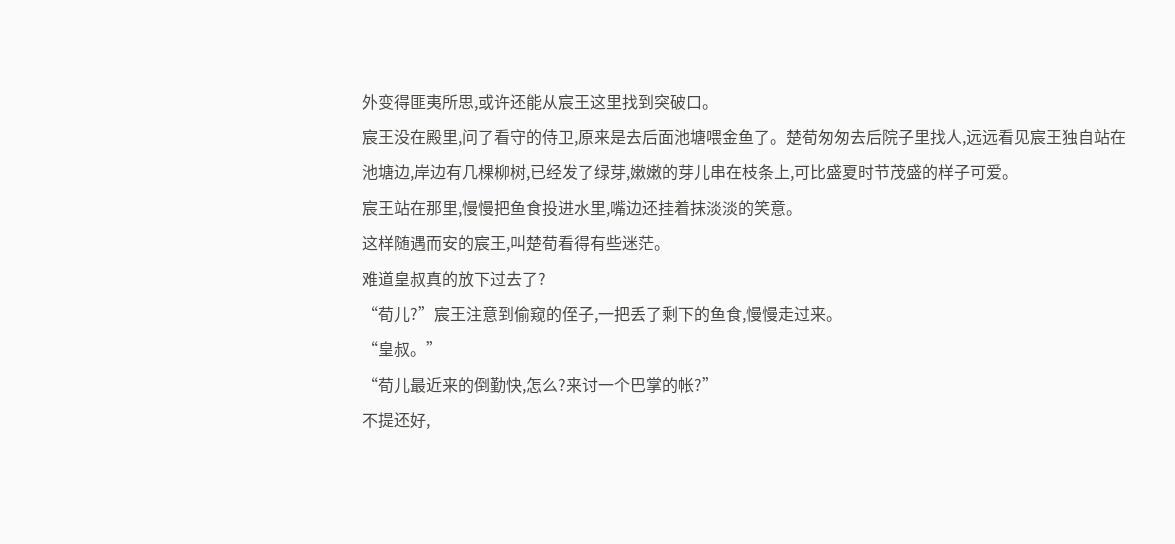外变得匪夷所思,或许还能从宸王这里找到突破口。
宸王没在殿里,问了看守的侍卫,原来是去后面池塘喂金鱼了。楚荀匆匆去后院子里找人,远远看见宸王独自站在池塘边,岸边有几棵柳树,已经发了绿芽,嫩嫩的芽儿串在枝条上,可比盛夏时节茂盛的样子可爱。
宸王站在那里,慢慢把鱼食投进水里,嘴边还挂着抹淡淡的笑意。
这样随遇而安的宸王,叫楚荀看得有些迷茫。
难道皇叔真的放下过去了?
“荀儿?”宸王注意到偷窥的侄子,一把丢了剩下的鱼食,慢慢走过来。
“皇叔。”
“荀儿最近来的倒勤快,怎么?来讨一个巴掌的帐?”
不提还好,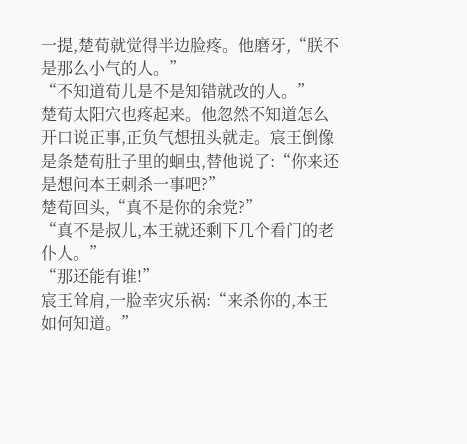一提,楚荀就觉得半边脸疼。他磨牙,“朕不是那么小气的人。”
“不知道荀儿是不是知错就改的人。”
楚荀太阳穴也疼起来。他忽然不知道怎么开口说正事,正负气想扭头就走。宸王倒像是条楚荀肚子里的蛔虫,替他说了:“你来还是想问本王刺杀一事吧?”
楚荀回头,“真不是你的余党?”
“真不是叔儿,本王就还剩下几个看门的老仆人。”
“那还能有谁!”
宸王耸肩,一脸幸灾乐祸:“来杀你的,本王如何知道。”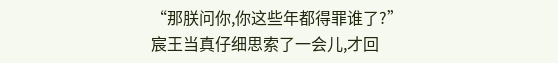“那朕问你,你这些年都得罪谁了?”
宸王当真仔细思索了一会儿,才回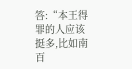答:“本王得罪的人应该挺多,比如南百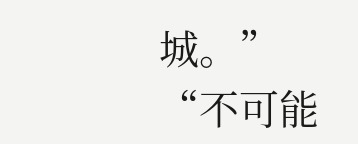城。”
“不可能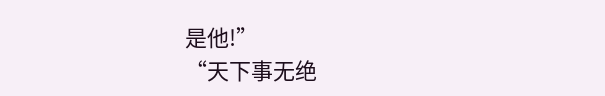是他!”
“天下事无绝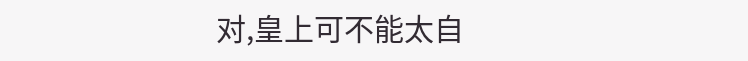对,皇上可不能太自